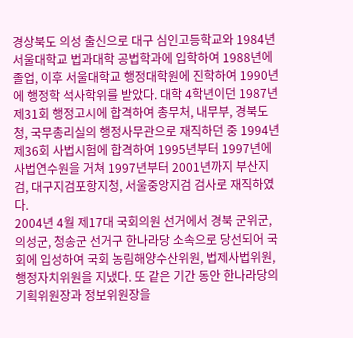경상북도 의성 출신으로 대구 심인고등학교와 1984년 서울대학교 법과대학 공법학과에 입학하여 1988년에 졸업, 이후 서울대학교 행정대학원에 진학하여 1990년에 행정학 석사학위를 받았다. 대학 4학년이던 1987년 제31회 행정고시에 합격하여 총무처, 내무부, 경북도청, 국무총리실의 행정사무관으로 재직하던 중 1994년 제36회 사법시험에 합격하여 1995년부터 1997년에 사법연수원을 거쳐 1997년부터 2001년까지 부산지검, 대구지검포항지청, 서울중앙지검 검사로 재직하였다.
2004년 4월 제17대 국회의원 선거에서 경북 군위군, 의성군, 청송군 선거구 한나라당 소속으로 당선되어 국회에 입성하여 국회 농림해양수산위원, 법제사법위원, 행정자치위원을 지냈다. 또 같은 기간 동안 한나라당의 기획위원장과 정보위원장을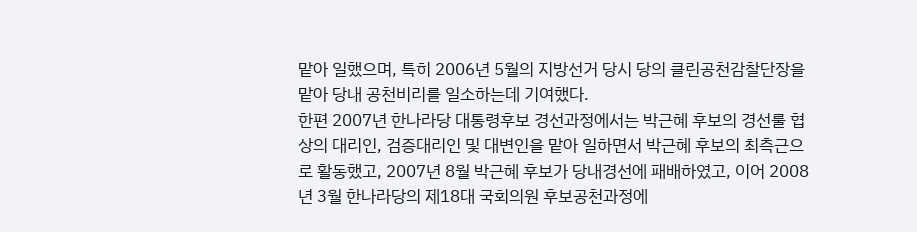맡아 일했으며, 특히 2006년 5월의 지방선거 당시 당의 클린공천감찰단장을 맡아 당내 공천비리를 일소하는데 기여했다.
한편 2007년 한나라당 대통령후보 경선과정에서는 박근혜 후보의 경선룰 협상의 대리인, 검증대리인 및 대변인을 맡아 일하면서 박근혜 후보의 최측근으로 활동했고, 2007년 8월 박근혜 후보가 당내경선에 패배하였고, 이어 2008년 3월 한나라당의 제18대 국회의원 후보공천과정에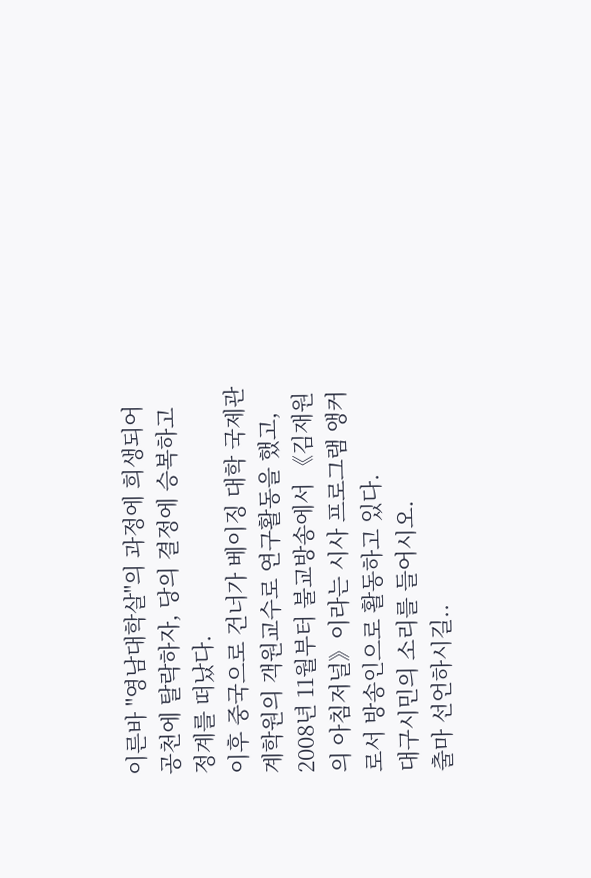이른바 "영남대학살"의 과정에 희생되어 공천에 탈락하자, 당의 결정에 승복하고 정계를 떠났다.
이후 중국으로 건너가 베이징 대학 국제관계학원의 객원교수로 연구활동을 했고, 2008년 11월부터 불교방송에서 《김재원의 아침저널》이라는 시사 프로그램 앵커로서 방송인으로 활동하고 있다.
대구시민의 소리를 들어시오.
출마 선언하시길..